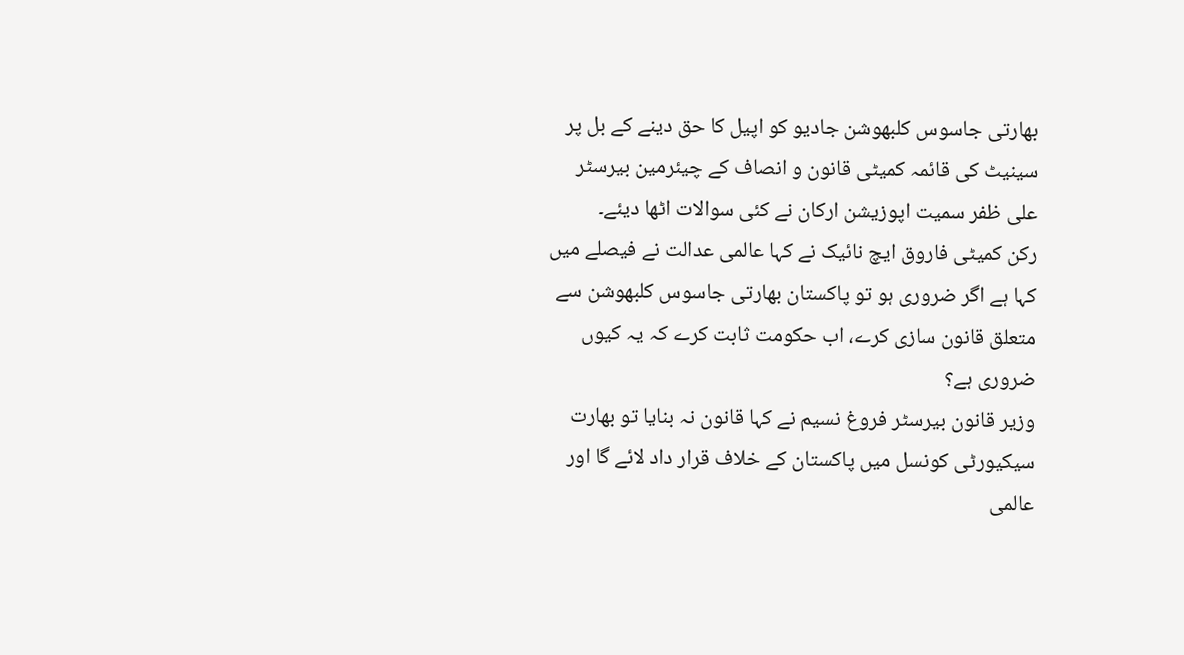بھارتی جاسوس کلبھوشن جادیو کو اپیل کا حق دینے کے بل پر سینیٹ کی قائمہ کمیٹی قانون و انصاف کے چیئرمین بیرسٹر علی ظفر سمیت اپوزیشن ارکان نے کئی سوالات اٹھا دیئے۔
رکن کمیٹی فاروق ایچ نائیک نے کہا عالمی عدالت نے فیصلے میں کہا ہے اگر ضروری ہو تو پاکستان بھارتی جاسوس کلبھوشن سے متعلق قانون سازی کرے، اب حکومت ثابت کرے کہ یہ کیوں ضروری ہے؟
وزیر قانون بیرسٹر فروغ نسیم نے کہا قانون نہ بنایا تو بھارت سیکیورٹی کونسل میں پاکستان کے خلاف قرار داد لائے گا اور عالمی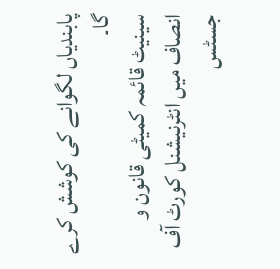پابندیاں لگوانے کی کوشش کرے گا۔
سینیٹ قائمہ کمیٹی قانون و انصاف میں انٹرنیشنل کورٹ آف جسٹس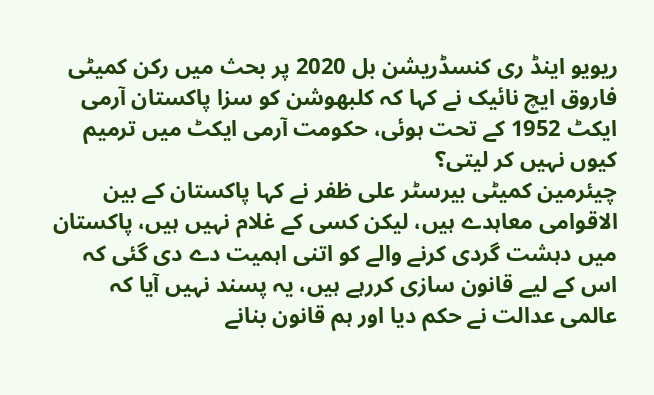ریویو اینڈ ری کنسڈریشن بل 2020 پر بحث میں رکن کمیٹی فاروق ایچ نائیک نے کہا کہ کلبھوشن کو سزا پاکستان آرمی ایکٹ 1952 کے تحت ہوئی، حکومت آرمی ایکٹ میں ترمیم کیوں نہیں کر لیتی؟
چیئرمین کمیٹی بیرسٹر علی ظفر نے کہا پاکستان کے بین الاقوامی معاہدے ہیں، لیکن کسی کے غلام نہیں ہیں، پاکستان میں دہشت گردی کرنے والے کو اتنی اہمیت دے دی گئی کہ اس کے لیے قانون سازی کررہے ہیں، یہ پسند نہیں آیا کہ عالمی عدالت نے حکم دیا اور ہم قانون بنانے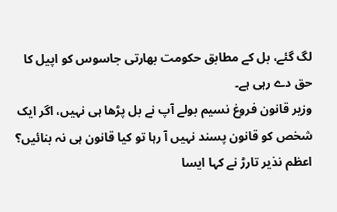لگ گئے، بل کے مطابق حکومت بھارتی جاسوس کو اپیل کا حق دے رہی ہے۔
وزیر قانون فروغ نسیم بولے آپ نے بل پڑھا ہی نہیں، اگر ایک شخص کو قانون پسند نہیں آ رہا تو کیا قانون ہی نہ بنائیں؟
اعظم نذیر تارڑ نے کہا ایسا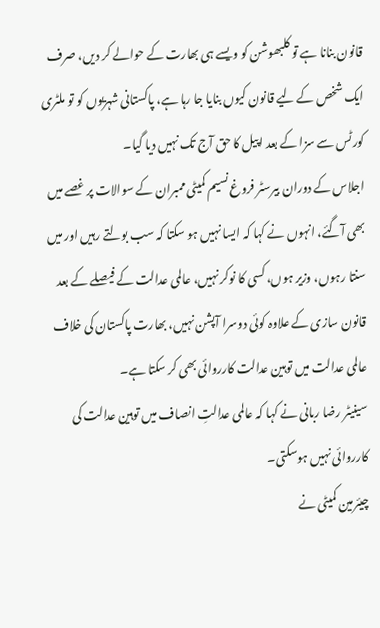قانون بنانا ہے تو کلبھوشن کو ویسے ہی بھارت کے حوالے کر دیں، صرف ایک شخص کے لیے قانون کیوں بنایا جا رہا ہے، پاکستانی شہریوں کو تو ملٹری کورٹس سے سزا کے بعد اپیل کا حق آج تک نہیں دیا گیا۔
اجلاس کے دوران بیرسٹر فروغ نسیم کمیٹی ممبران کے سوالات پر غصے میں بھی آگئے، انہوں نے کہا کہ ایسا نہیں ہو سکتا کہ سب بولتے رہیں اور میں سنتا رہوں، وزیر ہوں، کسی کا نوکر نہیں، عالمی عدالت کے فیصلے کے بعد قانون سازی کے علاوہ کوئی دوسرا آپشن نہیں، بھارت پاکستان کی خلاف عالمی عدالت میں توہین عدالت کارروائی بھی کر سکتا ہے۔
سینیٹر رضا ربانی نے کہا کہ عالمی عدالتِ انصاف میں توہین عدالت کی کارروائی نہیں ہوسکتی۔
چیئرمین کمیٹی نے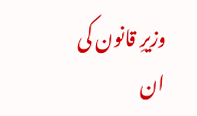وزیرِ قانون کی ان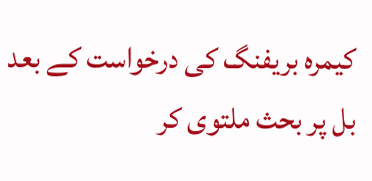کیمرہ بریفنگ کی درخواست کے بعد بل پر بحث ملتوی کر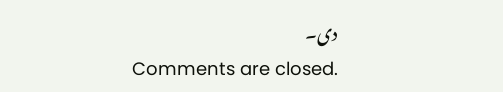دی۔
Comments are closed.